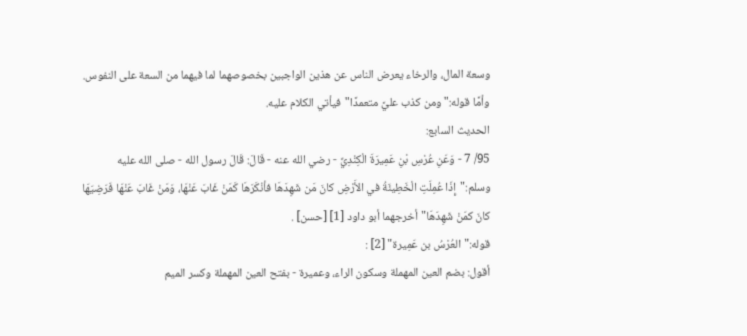وسعة المال، والرخاء يعرض الناس عن هذين الواجبين بخصوصهما لما فيهما من السعة على النفوس.
وأمَّا قوله:"ومن كذب عليَّ متعمدًا"فيأتي الكلام عليه.
الحديث السابع:
95/ 7 - وَعَنِ عُرْسِ بْنِ عَمِيرَةَ الْكِنْدِيِّ - رضي الله عنه - قَالَ: قَالَ رسول الله - صلى الله عليه وسلم:"إِذَا عُمِلَتِ الْخَطِيئَةُ في الأَرْضِ كانَ مَن شَهِدَهَا فأنْكَرَهَا كَمَنْ غَابَ عَنْهَا، وَمَنْ غَابَ عَنْهَا فَرَضِيَهَا كانَ كمَنْ شَهِدَهَا"أخرجهما أبو داود [1] [حسن] .
قوله:"العُرْسُ بن عَمِيرة" [2] :
أقول: بضم العين المهملة وسكون الراء، وعميرة - بفتح العين المهملة وكسر الميم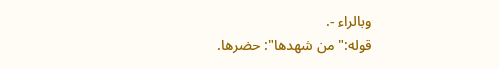وبالراء -.
قوله:"من شهدها": حضرها.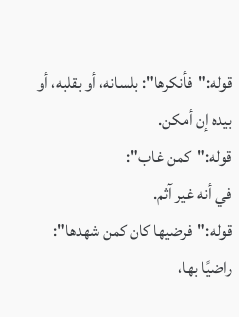قوله:"فأنكرها": بلسانه، أو بقلبه، أو بيده إن أمكن.
قوله:"كمن غاب":
في أنه غير آثم.
قوله:"فرضيها كان كمن شهدها":
راضيًا بها،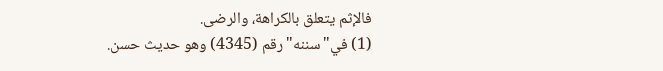فالإثم يتعلق بالكراهة، والرضى.
(1) في"سننه"رقم (4345) وهو حديث حسن.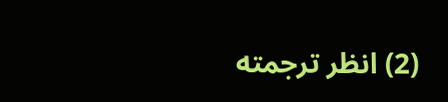(2) انظر ترجمته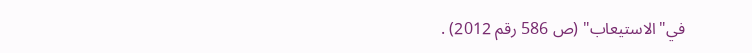في"الاستيعاب" (ص 586 رقم 2012) .